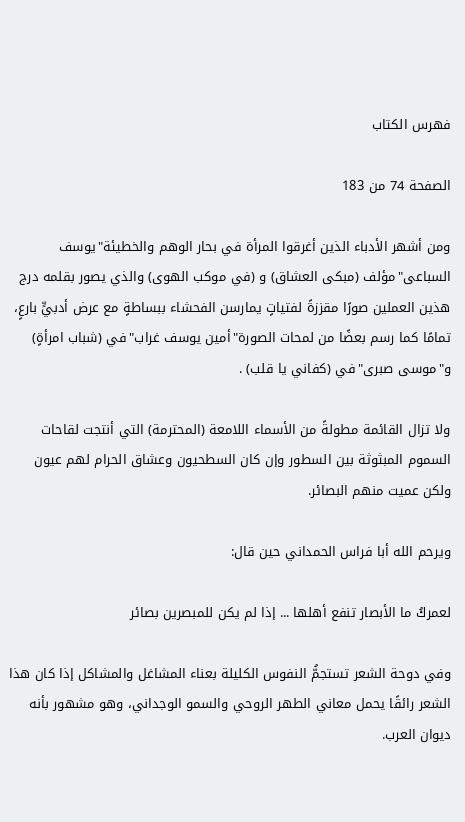فهرس الكتاب

الصفحة 74 من 183

ومن أشهر الأدباء الذين أغرقوا المرأة في بحار الوهم والخطيئة"يوسف السباعى"مؤلف (مبكى العشاق) و (في موكب الهوى) والذي يصور بقلمه درج هذين العملين صورًا مقززةً لفتياتٍ يمارسن الفحشاء ببساطةٍ مع عرض أدبيٍّ بارعٍ، تمامًا كما رسم بعضًا من لمحات الصورة"أمين يوسف غراب"في (شباب امرأةٍ) و"موسى صبرى"في (كفاني يا قلب) .

ولا تزال القائمة مطولةً من الأسماء اللامعة (المحترمة) التي أنتجت لقاحات السموم المبثوثة بين السطور وإن كان السطحيون وعشاق الحرام لهم عيون ولكن عميت منهم البصائر.

ويرحم الله أبا فراس الحمداني حين قال:

لعمركُ ما الأبصار تنفع أهلها ... إذا لم يكن للمبصرين بصائر

وفي دوحة الشعر تستجمُّ النفوس الكليلة بعناء المشاغل والمشاكل إذا كان هذا الشعر رائقًا يحمل معاني الطهر الروحي والسمو الوجداني، وهو مشهور بأنه ديوان العرب.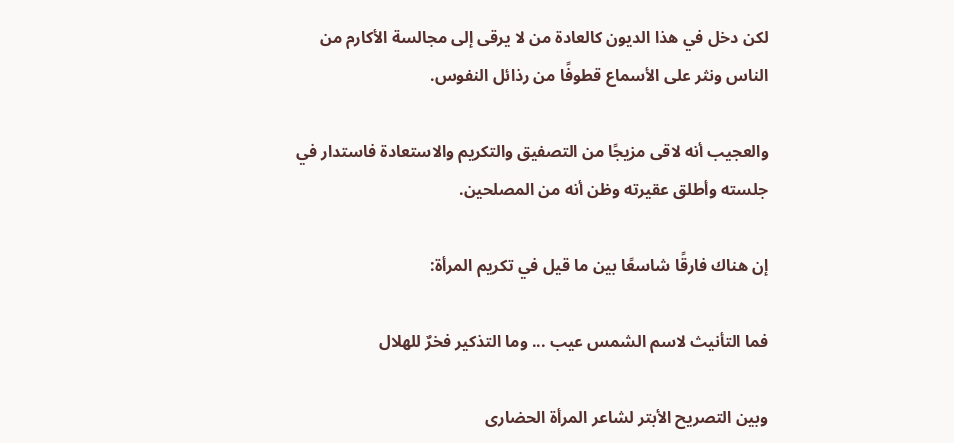لكن دخل في هذا الديون كالعادة من لا يرقى إلى مجالسة الأكارم من الناس ونثر على الأسماع قطوفًا من رذائل النفوس.

والعجيب أنه لاقى مزيجًا من التصفيق والتكريم والاستعادة فاستدار في جلسته وأطلق عقيرته وظن أنه من المصلحين.

إن هناك فارقًا شاسعًا بين ما قيل في تكريم المرأة:

فما التأنيث لاسم الشمس عيب ... وما التذكير فخرٌ للهلال

وبين التصريح الأبتر لشاعر المرأة الحضارى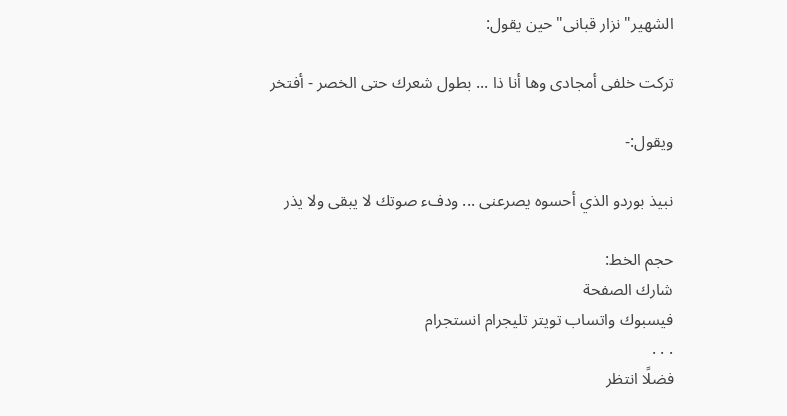الشهير"نزار قبانى"حين يقول:

تركت خلفى أمجادى وها أنا ذا ... بطول شعرك حتى الخصر - أفتخر

ويقول:-

نبيذ بوردو الذي أحسوه يصرعنى ... ودفء صوتك لا يبقى ولا يذر

حجم الخط:
شارك الصفحة
فيسبوك واتساب تويتر تليجرام انستجرام
. . .
فضلًا انتظر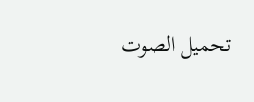تحميل الصوت